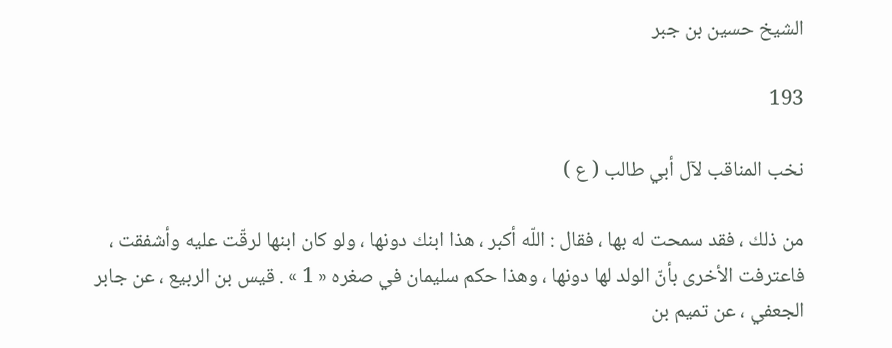الشيخ حسين بن جبر

193

نخب المناقب لآل أبي طالب ( ع )

من ذلك ، فقد سمحت له بها ، فقال : اللّه أكبر ، هذا ابنك دونها ، ولو كان ابنها لرقّت عليه وأشفقت ، فاعترفت الأخرى بأنّ الولد لها دونها ، وهذا حكم سليمان في صغره « 1 » . قيس بن الربيع ، عن جابر الجعفي ، عن تميم بن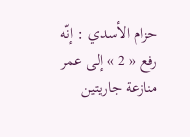حزام الأسدي : إنّه رفع « 2 » إلى عمر منازعة جاريتين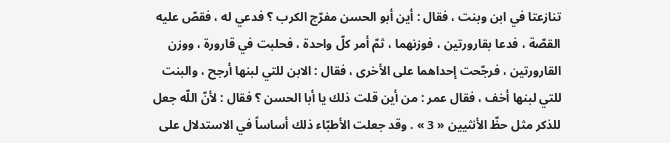تنازعتا في ابن وبنت ، فقال : أين أبو الحسن مفرّج الكرب ؟ فدعي له ، فقصّ عليه القصّة ، فدعا بقارورتين ، فوزنهما ، ثمّ أمر كلّ واحدة ، فحلبت في قارورة ، ووزن القارورتين ، فرجّحت إحداهما على الأخرى ، فقال : الابن للتي لبنها أرجح ، والبنت للتي لبنها أخف ، فقال عمر : من أين قلت ذلك يا أبا الحسن ؟ فقال : لأنّ اللّه جعل للذكر مثل حظّ الأنثيين « 3 » . وقد جعلت الأطبّاء ذلك أساساً في الاستدلال على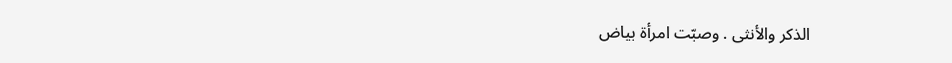الذكر والأنثى . وصبّت امرأة بياض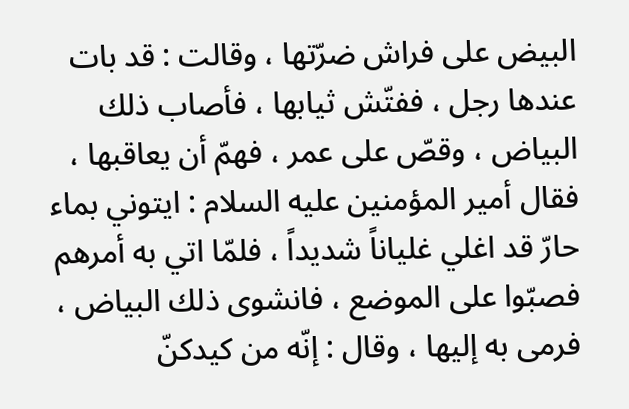البيض على فراش ضرّتها ، وقالت : قد بات عندها رجل ، ففتّش ثيابها ، فأصاب ذلك البياض ، وقصّ على عمر ، فهمّ أن يعاقبها ، فقال أمير المؤمنين عليه السلام : ايتوني بماء حارّ قد اغلي غلياناً شديداً ، فلمّا اتي به أمرهم فصبّوا على الموضع ، فانشوى ذلك البياض ، فرمى به إليها ، وقال : إنّه من كيدكنّ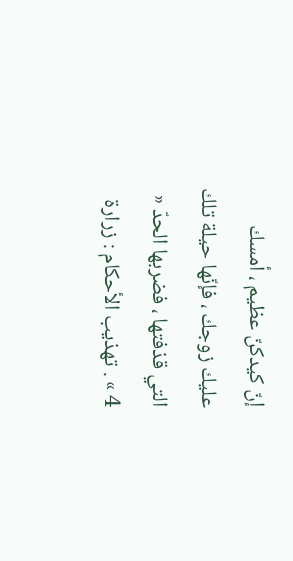إنّ كيدكنّ عظيم ، أمسك عليك زوجك ، فإنّها حيلة تلك التي قذفتها ، فضربها الحدّ « 4 » . تهذيب الأحكام : زرارة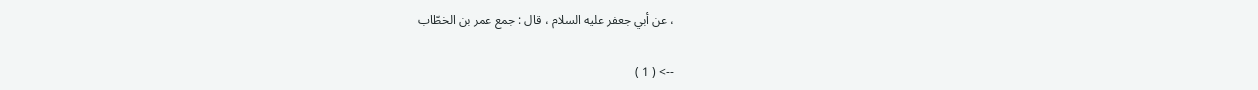، عن أبي جعفر عليه السلام ، قال : جمع عمر بن الخطّاب

--> ( 1 )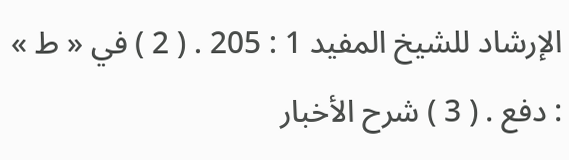الإرشاد للشيخ المفيد 1 : 205 . ( 2 ) في « ط » : دفع . ( 3 ) شرح الأخبار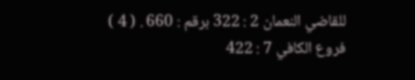للقاضي النعمان 2 : 322 برقم : 660 . ( 4 ) فروع الكافي 7 : 422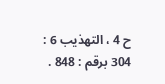ح 4 ، التهذيب 6 : 304 برقم : 848 .